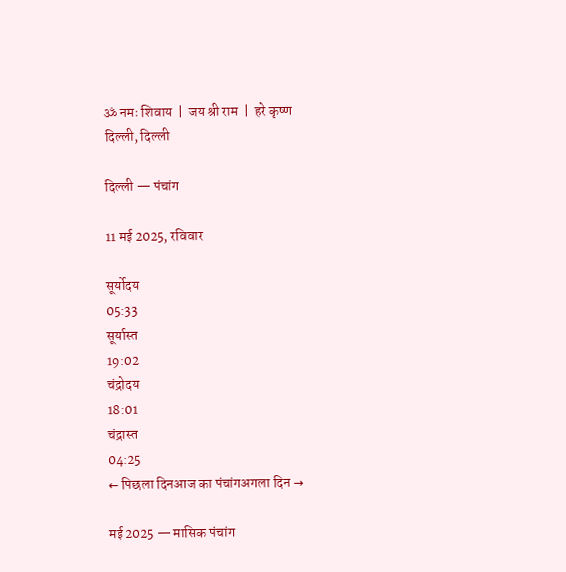ॐ नमः शिवाय  |  जय श्री राम  |  हरे कृष्ण
दिल्ली, दिल्ली

दिल्ली — पंचांग

11 मई 2025, रविवार

सूर्योदय
05:33
सूर्यास्त
19:02
चंद्रोदय
18:01
चंद्रास्त
04:25
← पिछला दिनआज का पंचांगअगला दिन →

मई 2025 — मासिक पंचांग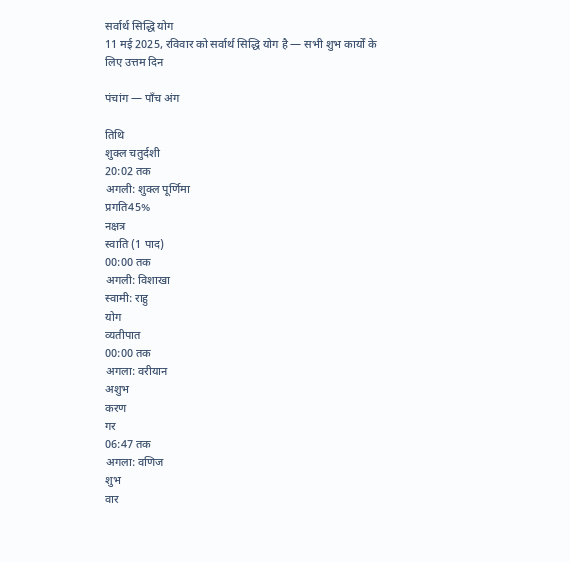सर्वार्थ सिद्धि योग
11 मई 2025, रविवार को सर्वार्थ सिद्धि योग है — सभी शुभ कार्यों के लिए उत्तम दिन

पंचांग — पाँच अंग

तिथि
शुक्ल चतुर्दशी
20:02 तक
अगली: शुक्ल पूर्णिमा
प्रगति45%
नक्षत्र
स्वाति (1 पाद)
00:00 तक
अगली: विशाखा
स्वामी: राहु
योग
व्यतीपात
00:00 तक
अगला: वरीयान
अशुभ
करण
गर
06:47 तक
अगला: वणिज
शुभ
वार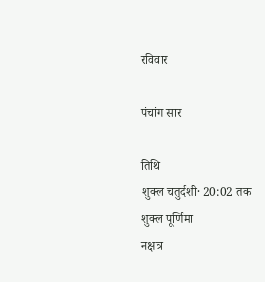रविवार

पंचांग सार

तिथि
शुक्ल चतुर्दशी· 20:02 तक
शुक्ल पूर्णिमा
नक्षत्र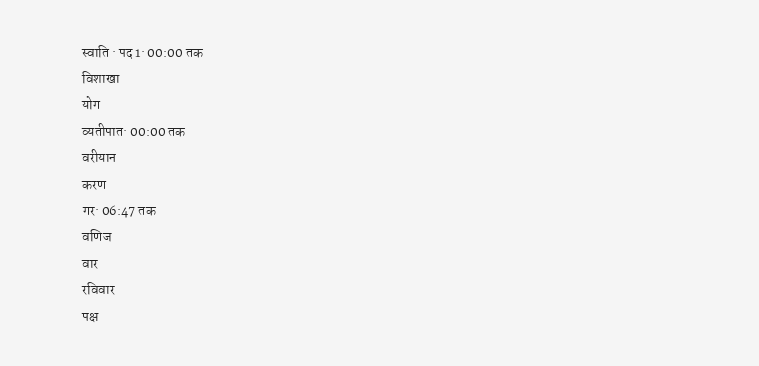स्वाति · पद 1· 00:00 तक
विशाखा
योग
व्यतीपात· 00:00 तक
वरीयान
करण
गर· 06:47 तक
वणिज
वार
रविवार
पक्ष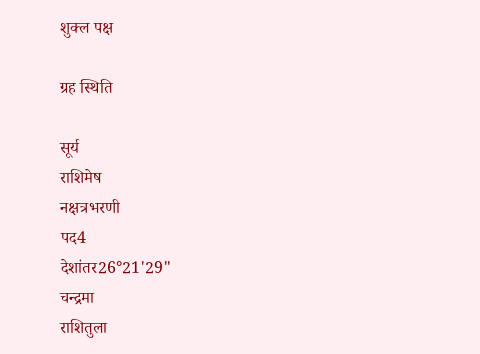शुक्ल पक्ष

ग्रह स्थिति

सूर्य
राशिमेष
नक्षत्रभरणी
पद4
देशांतर26°21'29"
चन्द्रमा
राशितुला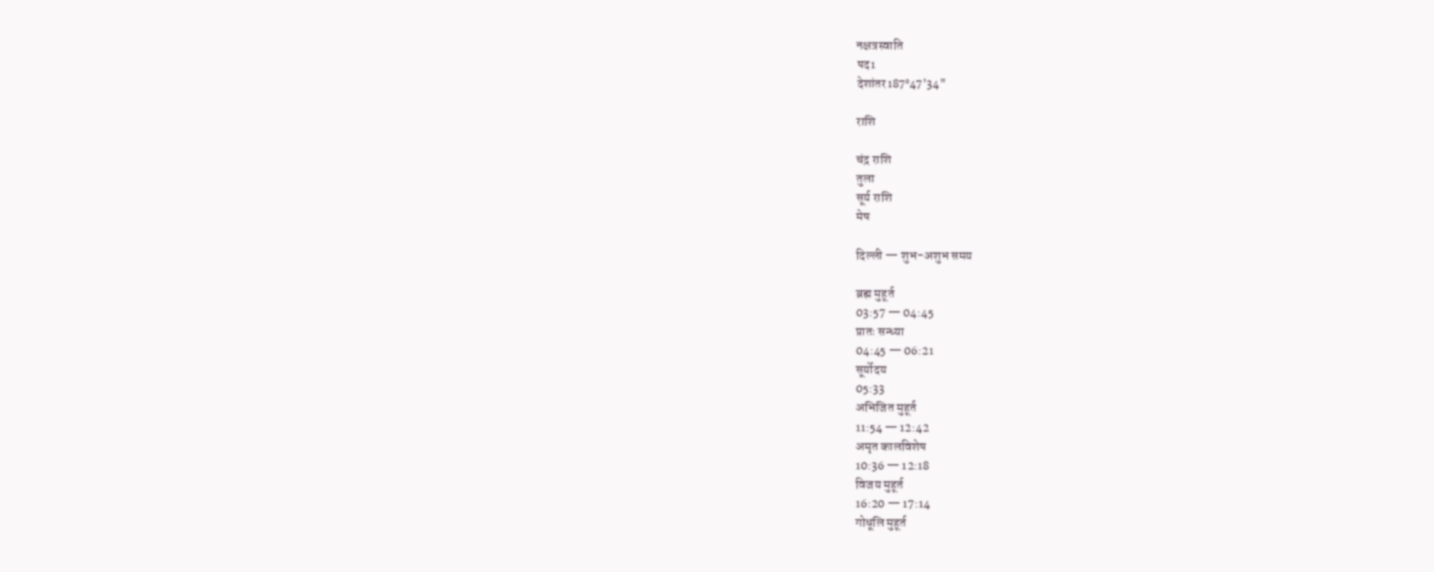नक्षत्रस्वाति
पद1
देशांतर187°47'34"

राशि

चंद्र राशि
तुला
सूर्य राशि
मेष

दिल्ली — शुभ-अशुभ समय

ब्रह्म मुहूर्त
03:57 — 04:45
प्रातः सन्ध्या
04:45 — 06:21
सूर्योदय
05:33
अभिजित मुहूर्त
11:54 — 12:42
अमृत कालविशेष
10:36 — 12:18
विजय मुहूर्त
16:20 — 17:14
गोधूलि मुहूर्त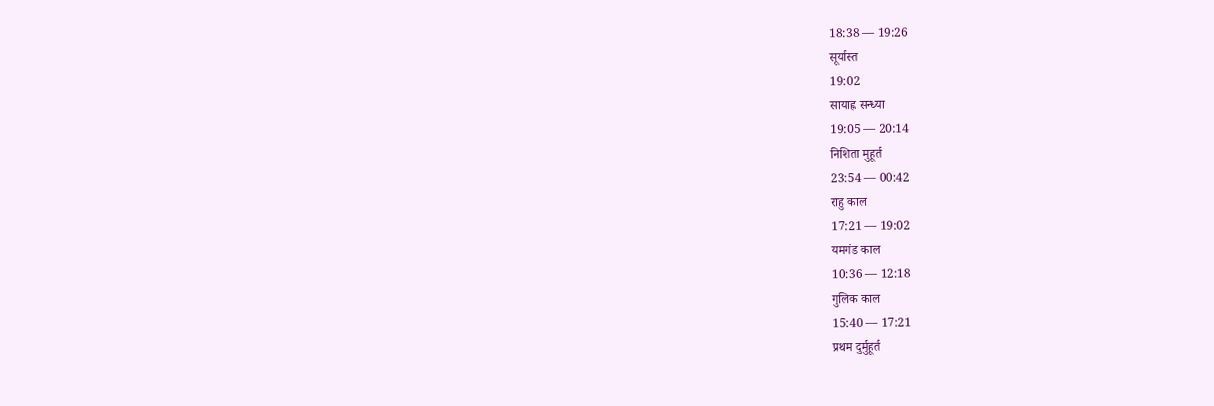18:38 — 19:26
सूर्यास्त
19:02
सायाह्न सन्ध्या
19:05 — 20:14
निशिता मुहूर्त
23:54 — 00:42
राहु काल
17:21 — 19:02
यमगंड काल
10:36 — 12:18
गुलिक काल
15:40 — 17:21
प्रथम दुर्मुहूर्त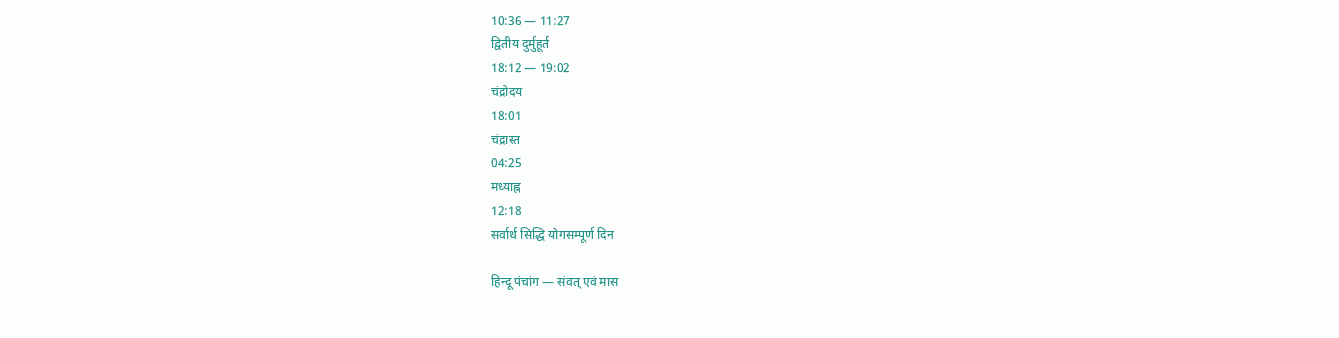10:36 — 11:27
द्वितीय दुर्मुहूर्त
18:12 — 19:02
चंद्रोदय
18:01
चंद्रास्त
04:25
मध्याह्न
12:18
सर्वार्थ सिद्धि योगसम्पूर्ण दिन

हिन्दू पंचांग — संवत् एवं मास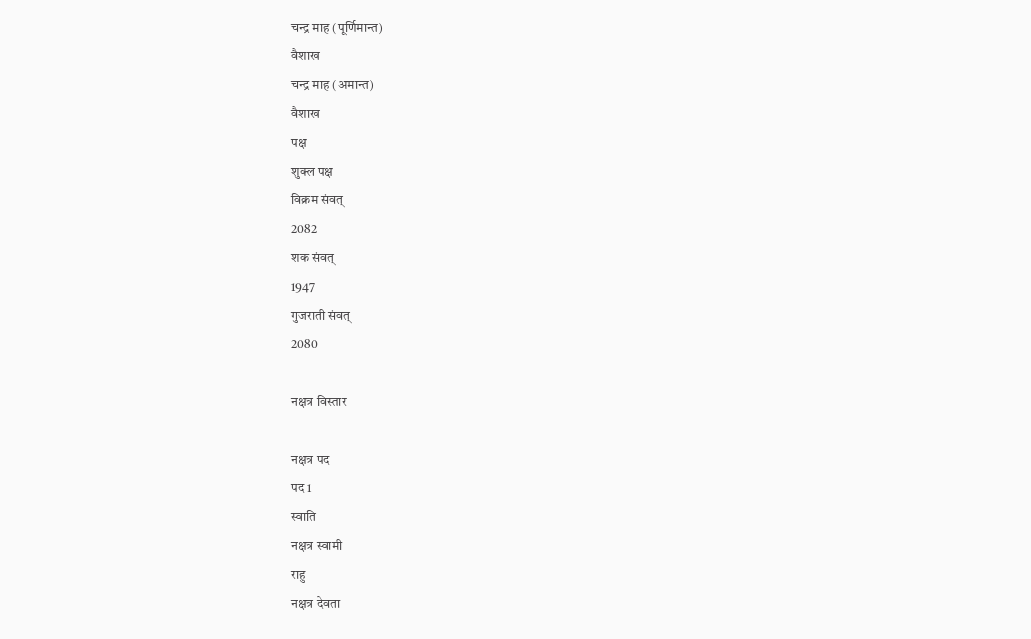चन्द्र माह (पूर्णिमान्त)
वैशाख
चन्द्र माह (अमान्त)
वैशाख
पक्ष
शुक्ल पक्ष
विक्रम संवत्
2082
शक संवत्
1947
गुजराती संवत्
2080

नक्षत्र विस्तार

नक्षत्र पद
पद 1
स्वाति
नक्षत्र स्वामी
राहु
नक्षत्र देवता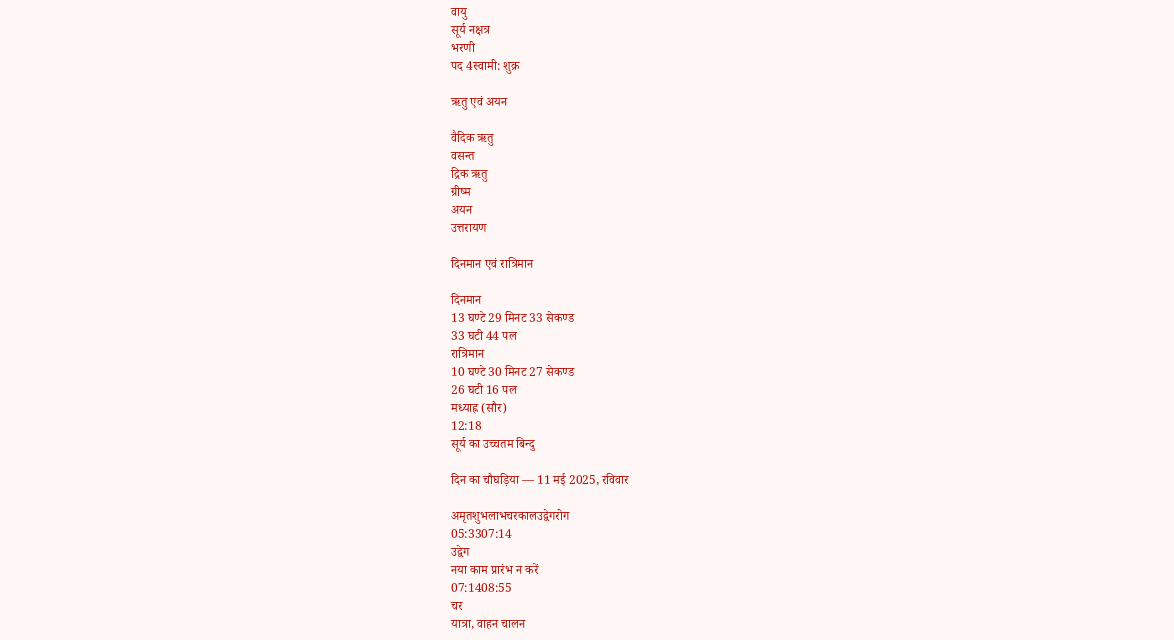वायु
सूर्य नक्षत्र
भरणी
पद 4स्वामी: शुक्र

ऋतु एवं अयन

वैदिक ऋतु
वसन्त
द्रिक ऋतु
ग्रीष्म
अयन
उत्तरायण

दिनमान एवं रात्रिमान

दिनमान
13 घण्टे 29 मिनट 33 सेकण्ड
33 घटी 44 पल
रात्रिमान
10 घण्टे 30 मिनट 27 सेकण्ड
26 घटी 16 पल
मध्याह्न (सौर)
12:18
सूर्य का उच्चतम बिन्दु

दिन का चौघड़िया — 11 मई 2025, रविवार

अमृतशुभलाभचरकालउद्वेगरोग
05:3307:14
उद्वेग
नया काम प्रारंभ न करें
07:1408:55
चर
यात्रा, वाहन चालन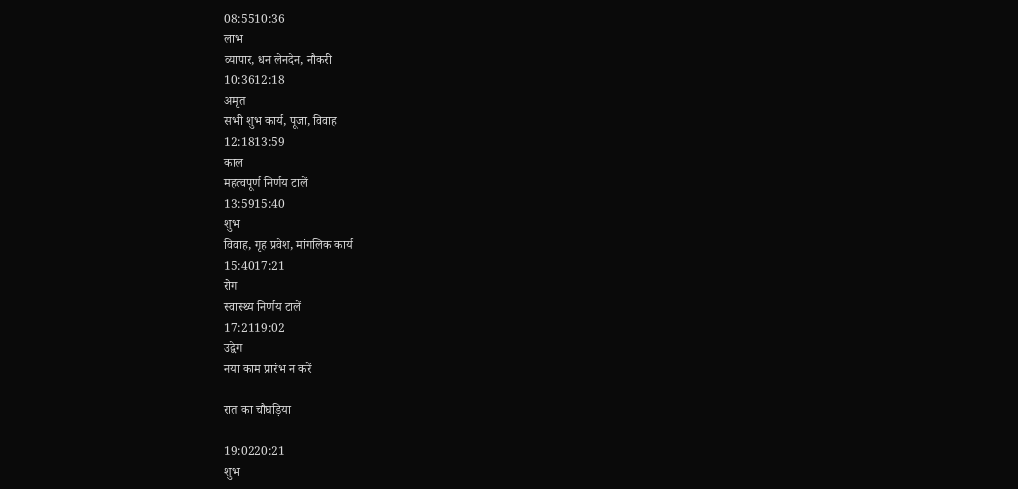08:5510:36
लाभ
व्यापार, धन लेनदेन, नौकरी
10:3612:18
अमृत
सभी शुभ कार्य, पूजा, विवाह
12:1813:59
काल
महत्वपूर्ण निर्णय टालें
13:5915:40
शुभ
विवाह, गृह प्रवेश, मांगलिक कार्य
15:4017:21
रोग
स्वास्थ्य निर्णय टालें
17:2119:02
उद्वेग
नया काम प्रारंभ न करें

रात का चौघड़िया

19:0220:21
शुभ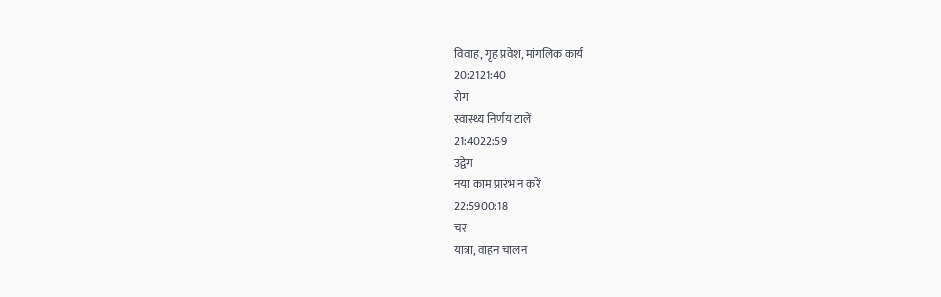विवाह, गृह प्रवेश, मांगलिक कार्य
20:2121:40
रोग
स्वास्थ्य निर्णय टालें
21:4022:59
उद्वेग
नया काम प्रारंभ न करें
22:5900:18
चर
यात्रा, वाहन चालन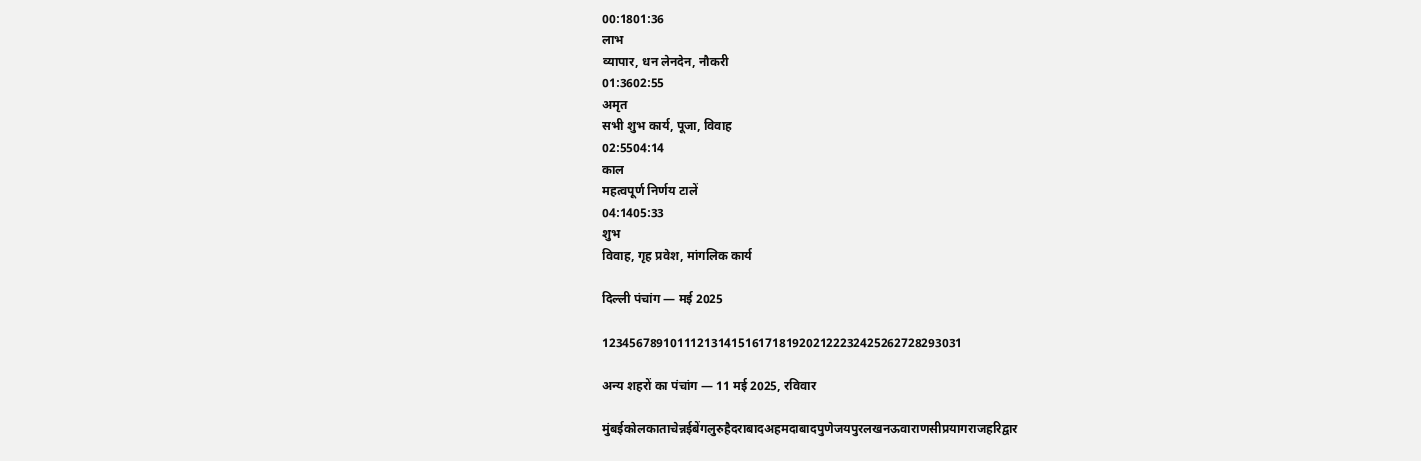00:1801:36
लाभ
व्यापार, धन लेनदेन, नौकरी
01:3602:55
अमृत
सभी शुभ कार्य, पूजा, विवाह
02:5504:14
काल
महत्वपूर्ण निर्णय टालें
04:1405:33
शुभ
विवाह, गृह प्रवेश, मांगलिक कार्य

दिल्ली पंचांग — मई 2025

12345678910111213141516171819202122232425262728293031

अन्य शहरों का पंचांग — 11 मई 2025, रविवार

मुंबईकोलकाताचेन्नईबेंगलुरुहैदराबादअहमदाबादपुणेजयपुरलखनऊवाराणसीप्रयागराजहरिद्वार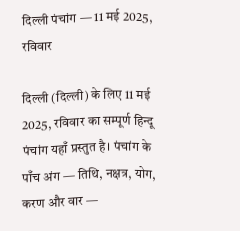दिल्ली पंचांग — 11 मई 2025, रविवार

दिल्ली (दिल्ली) के लिए 11 मई 2025, रविवार का सम्पूर्ण हिन्दू पंचांग यहाँ प्रस्तुत है। पंचांग के पाँच अंग — तिथि, नक्षत्र, योग, करण और वार —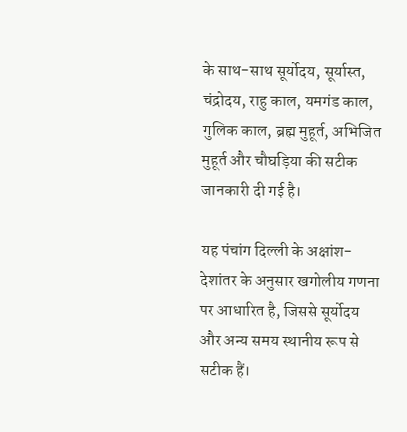के साथ-साथ सूर्योदय, सूर्यास्त, चंद्रोदय, राहु काल, यमगंड काल, गुलिक काल, ब्रह्म मुहूर्त, अभिजित मुहूर्त और चौघड़िया की सटीक जानकारी दी गई है।

यह पंचांग दिल्ली के अक्षांश-देशांतर के अनुसार खगोलीय गणना पर आधारित है, जिससे सूर्योदय और अन्य समय स्थानीय रूप से सटीक हैं।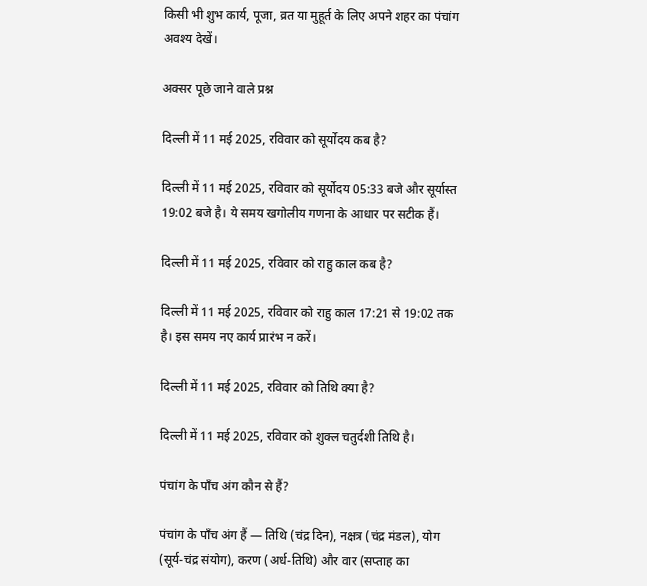किसी भी शुभ कार्य, पूजा, व्रत या मुहूर्त के लिए अपने शहर का पंचांग अवश्य देखें।

अक्सर पूछे जाने वाले प्रश्न

दिल्ली में 11 मई 2025, रविवार को सूर्योदय कब है?

दिल्ली में 11 मई 2025, रविवार को सूर्योदय 05:33 बजे और सूर्यास्त 19:02 बजे है। ये समय खगोलीय गणना के आधार पर सटीक हैं।

दिल्ली में 11 मई 2025, रविवार को राहु काल कब है?

दिल्ली में 11 मई 2025, रविवार को राहु काल 17:21 से 19:02 तक है। इस समय नए कार्य प्रारंभ न करें।

दिल्ली में 11 मई 2025, रविवार को तिथि क्या है?

दिल्ली में 11 मई 2025, रविवार को शुक्ल चतुर्दशी तिथि है।

पंचांग के पाँच अंग कौन से हैं?

पंचांग के पाँच अंग हैं — तिथि (चंद्र दिन), नक्षत्र (चंद्र मंडल), योग (सूर्य-चंद्र संयोग), करण (अर्ध-तिथि) और वार (सप्ताह का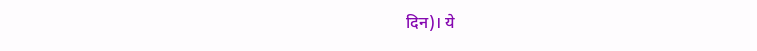दिन)। ये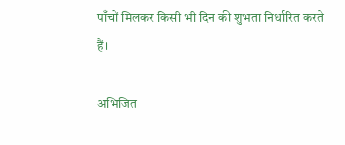पाँचों मिलकर किसी भी दिन की शुभता निर्धारित करते हैं।

अभिजित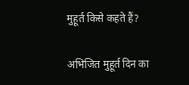मुहूर्त किसे कहते हैं?

अभिजित मुहूर्त दिन का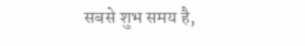सबसे शुभ समय है,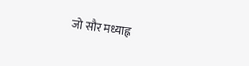जो सौर मध्याह्न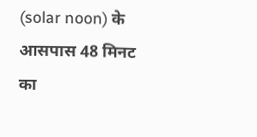(solar noon) के आसपास 48 मिनट का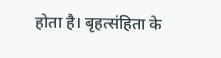होता है। बृहत्संहिता के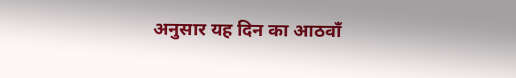अनुसार यह दिन का आठवाँ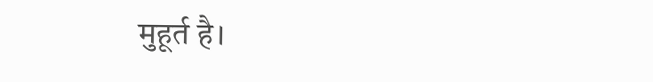मुहूर्त है।